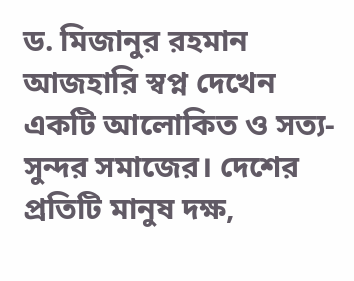ড. মিজানুর রহমান আজহারি স্বপ্ন দেখেন একটি আলোকিত ও সত্য-সুন্দর সমাজের। দেশের প্রতিটি মানুষ দক্ষ,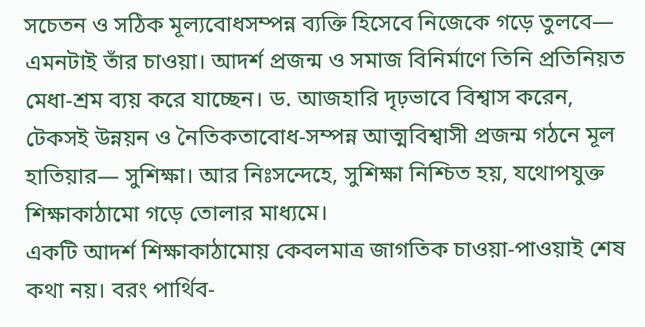সচেতন ও সঠিক মূল্যবোধসম্পন্ন ব্যক্তি হিসেবে নিজেকে গড়ে তুলবে— এমনটাই তাঁর চাওয়া। আদর্শ প্রজন্ম ও সমাজ বিনির্মাণে তিনি প্রতিনিয়ত মেধা-শ্রম ব্যয় করে যাচ্ছেন। ড. আজহারি দৃঢ়ভাবে বিশ্বাস করেন, টেকসই উন্নয়ন ও নৈতিকতাবোধ-সম্পন্ন আত্মবিশ্বাসী প্রজন্ম গঠনে মূল হাতিয়ার— সুশিক্ষা। আর নিঃসন্দেহে, সুশিক্ষা নিশ্চিত হয়, যথোপযুক্ত শিক্ষাকাঠামো গড়ে তোলার মাধ্যমে।
একটি আদর্শ শিক্ষাকাঠামোয় কেবলমাত্র জাগতিক চাওয়া-পাওয়াই শেষ কথা নয়। বরং পার্থিব-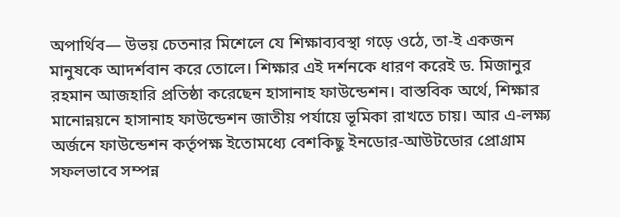অপার্থিব— উভয় চেতনার মিশেলে যে শিক্ষাব্যবস্থা গড়ে ওঠে, তা-ই একজন মানুষকে আদর্শবান করে তোলে। শিক্ষার এই দর্শনকে ধারণ করেই ড. মিজানুর রহমান আজহারি প্রতিষ্ঠা করেছেন হাসানাহ ফাউন্ডেশন। বাস্তবিক অর্থে, শিক্ষার মানোন্নয়নে হাসানাহ ফাউন্ডেশন জাতীয় পর্যায়ে ভূমিকা রাখতে চায়। আর এ-লক্ষ্য অর্জনে ফাউন্ডেশন কর্তৃপক্ষ ইতোমধ্যে বেশকিছু ইনডোর-আউটডোর প্রোগ্রাম সফলভাবে সম্পন্ন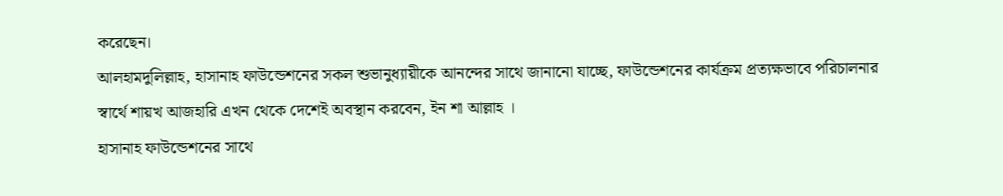করেছেন।
আলহামদুলিল্লাহ, হাসানাহ ফাউন্ডেশনের সকল শুভানুধ্যায়ীকে আনন্দের সাথে জানানো যাচ্ছে, ফাউন্ডেশনের কার্যক্রম প্রত্যক্ষভাবে পরিচালনার স্বার্থে শায়খ আজহারি এখন থেকে দেশেই অবস্থান করবেন, ইন শা আল্লাহ ।
হাসানাহ ফাউন্ডেশনের সাথে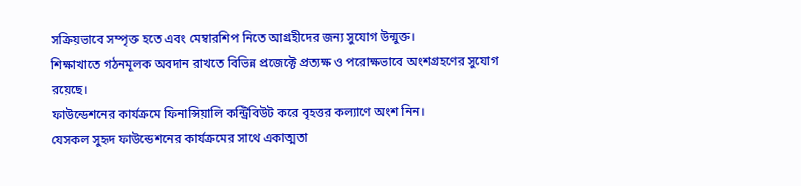সক্রিয়ভাবে সম্পৃক্ত হতে এবং মেম্বারশিপ নিতে আগ্রহীদের জন্য সুযোগ উন্মুক্ত।
শিক্ষাখাতে গঠনমূলক অবদান রাখতে বিভিন্ন প্রজেক্টে প্রত্যক্ষ ও পরোক্ষভাবে অংশগ্রহণের সুযোগ রয়েছে।
ফাউন্ডেশনের কার্যক্রমে ফিনান্সিয়ালি কন্ট্রিবিউট করে বৃহত্তর কল্যাণে অংশ নিন।
যেসকল সুহৃদ ফাউন্ডেশনের কার্যক্রমের সাথে একাত্মতা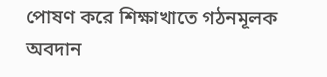পোষণ করে শিক্ষাখাতে গঠনমূলক অবদান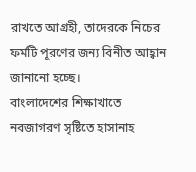রাখতে আগ্রহী, তাদেরকে নিচের ফর্মটি পূরণের জন্য বিনীত আহ্বান জানানো হচ্ছে।
বাংলাদেশের শিক্ষাখাতে নবজাগরণ সৃষ্টিতে হাসানাহ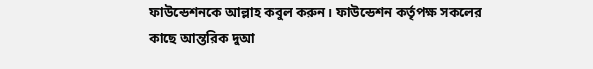ফাউন্ডেশনকে আল্লাহ কবুল করুন। ফাউন্ডেশন কর্তৃপক্ষ সকলের কাছে আন্তরিক দুআ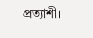প্রত্যাশী।